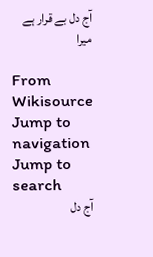آج دل بے قرار ہے میرا

From Wikisource
Jump to navigation Jump to search
آج دل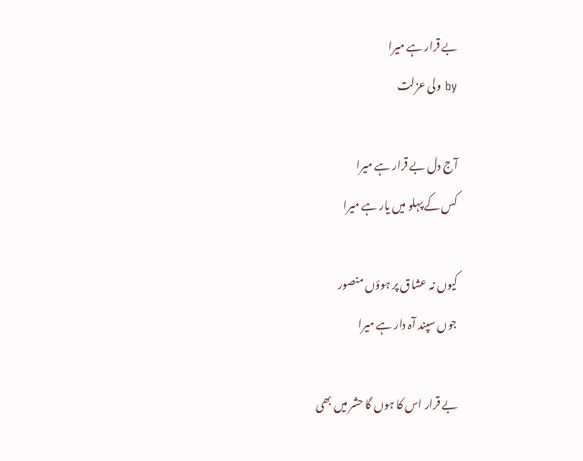بے قرار ہے میرا
by ولی عزلت

آج دل بے قرار ہے میرا
کس کے پہلو میں یار ہے میرا

کیوں نہ عشاق پر ہوؤں منصور
جوں سپند آہ دار ہے میرا

بے قرار اس کا ہوں گا حشر میں بھی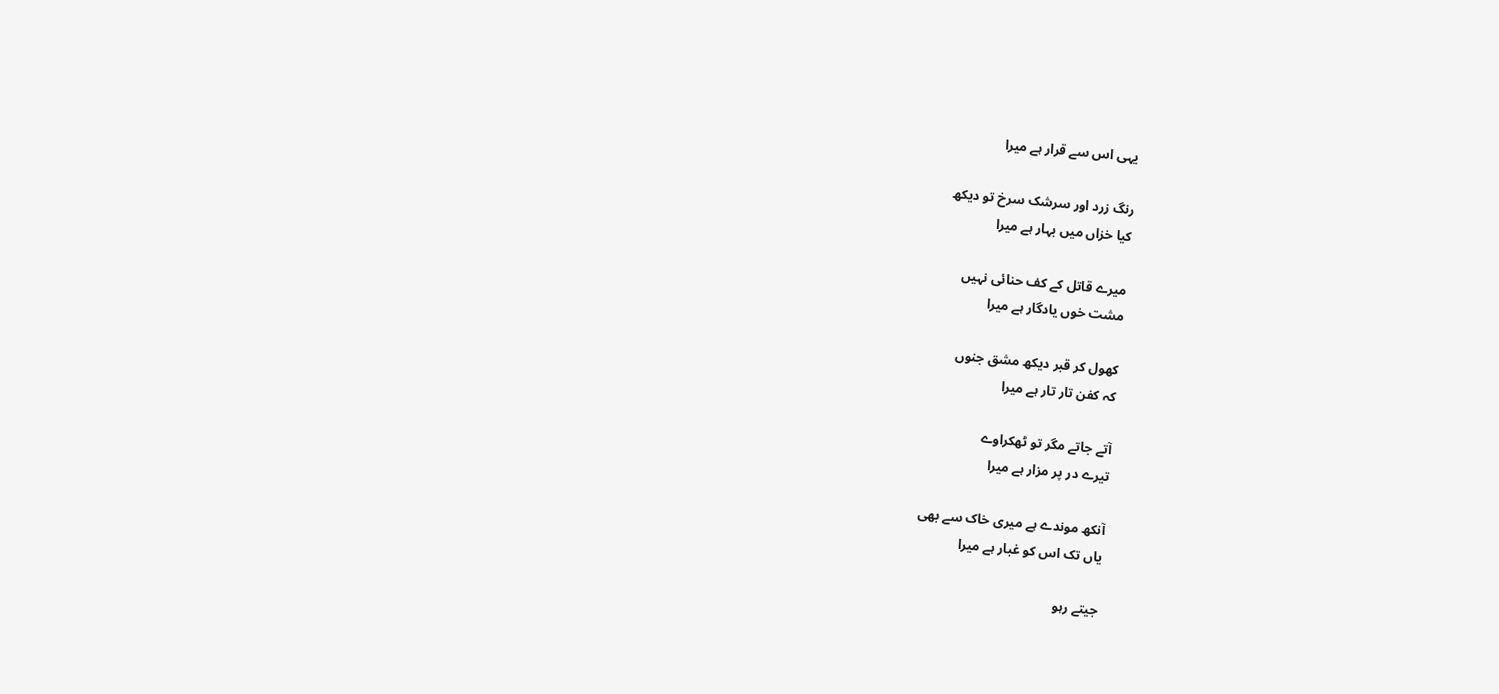یہی اس سے قرار ہے میرا

رنگ زرد اور سرشک سرخ تو دیکھ
کیا خزاں میں بہار ہے میرا

میرے قاتل کے کف حنائی نہیں
مشت خوں یادگار ہے میرا

کھول کر قبر دیکھ مشق جنوں
کہ کفن تار تار ہے میرا

آتے جاتے مگر تو ٹھکراوے
تیرے در پر مزار ہے میرا

آنکھ موندے ہے میری خاک سے بھی
یاں تک اس کو غبار ہے میرا

جیتے رہو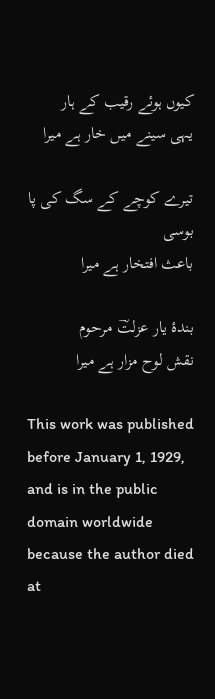کیوں ہوئے رقیب کے ہار
یہی سینے میں خار ہے میرا

تیرے کوچے کے سگ کی پا بوسی
باعث افتخار ہے میرا

بندۂ یار عزلتؔ مرحوم
نقش لوح مزار ہے میرا

This work was published before January 1, 1929, and is in the public domain worldwide because the author died at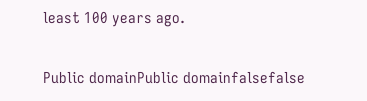least 100 years ago.

Public domainPublic domainfalsefalse